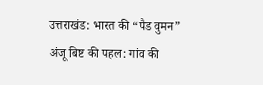उत्तराखंड: भारत की “पैड वुमन” अंजू बिष्ट की पहल: गांव की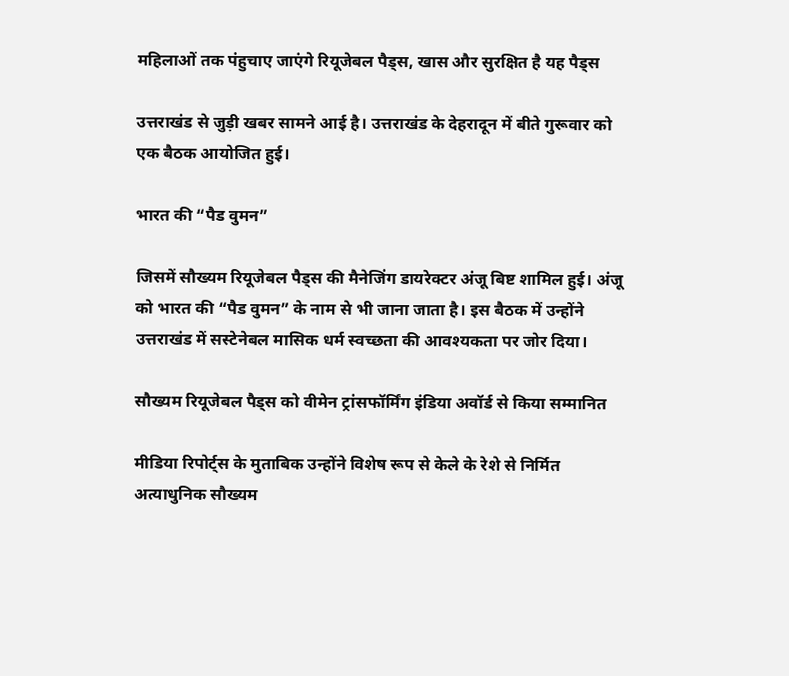महिलाओं तक पंहुचाए जाएंगे रियूजेबल पैड्स, खास और सुरक्षित है यह पैड्स

उत्तराखंड से जुड़ी खबर सामने आई है। उत्तराखंड के देहरादून में बीते गुरूवार को एक बैठक आयोजित हुई।

भारत की “पैड वुमन”

जिसमें सौख्यम रियूजेबल पैड्स की मैनेजिंग डायरेक्टर अंजू बिष्ट शामिल हुई। अंजू को भारत की “पैड वुमन” के नाम से भी जाना जाता है। इस बैठक में उन्होंने उत्तराखंड में सस्टेनेबल मासिक धर्म स्वच्छता की आवश्यकता पर जोर दिया।

सौख्यम रियूजेबल पैड्स को वीमेन ट्रांसफॉर्मिंग इंडिया अवॉर्ड से किया सम्मानित

मीडिया रिपोर्ट्स के मुताबिक उन्होंने विशेष रूप से केले के रेशे से निर्मित अत्याधुनिक सौख्यम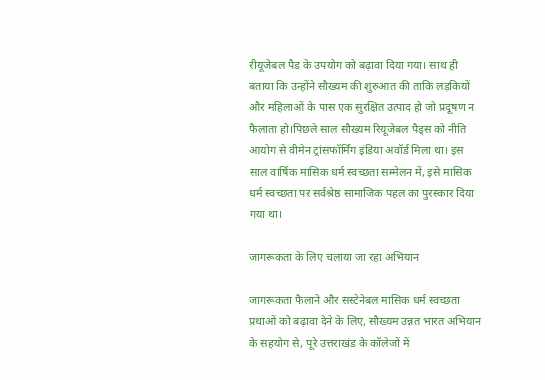रीयूजेबल पैड के उपयोग को बढ़ावा दिया गया। साथ ही बताया कि उन्होंने सौख्यम की शुरुआत की ताकि लड़कियों और महिलाओं के पास एक सुरक्षित उत्पाद हो जो प्रदूषण न फैलाता हो।पिछले साल सौख्यम रियूजेबल पैड्स को नीति आयोग से वीमेन ट्रांसफॉर्मिंग इंडिया अवॉर्ड मिला था। इस साल वार्षिक मासिक धर्म स्वच्छता सम्मेलन में, इसे मासिक धर्म स्वच्छता पर सर्वश्रेष्ठ सामाजिक पहल का पुरस्कार दिया गया था।

जागरूकता के लिए चलाया जा रहा अभियान

जागरूकता फैलाने और सस्टेनेबल मासिक धर्म स्वच्छता प्रथाओं को बढ़ावा देने के लिए, सौख्यम उन्नत भारत अभियान के सहयोग से, पूरे उत्तराखंड के कॉलेजों में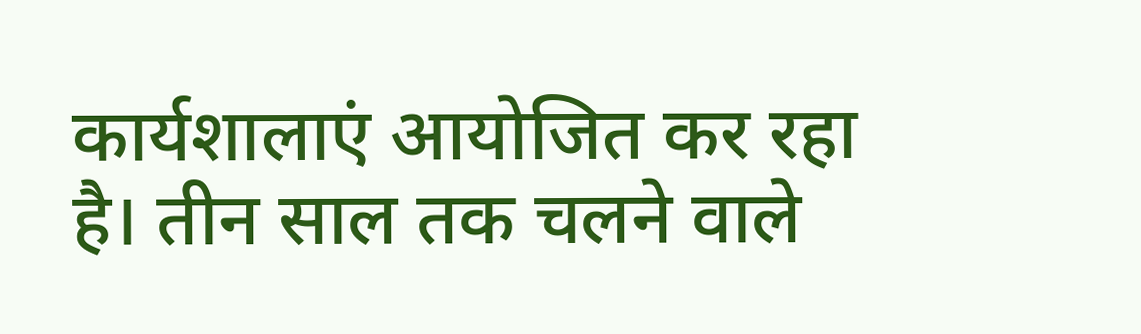कार्यशालाएं आयोजित कर रहा है। तीन साल तक चलने वाले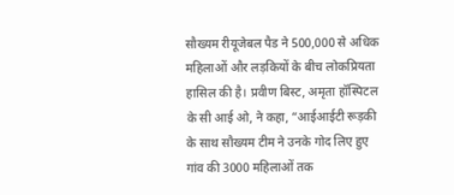सौख्यम रीयूजेबल पैड ने 500,000 से अधिक महिलाओं और लड़कियों के बीच लोकप्रियता हासिल की है। प्रवीण बिस्ट, अमृता हॉस्पिटल के सी आई ओ, ने कहा, “आईआईटी रूड़की के साथ सौख्यम टीम ने उनके गोद लिए हुए गांव की 3000 महिलाओं तक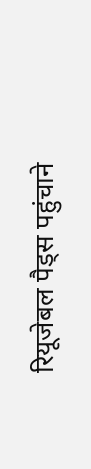रियूजेबल पैड्स पहुंचाने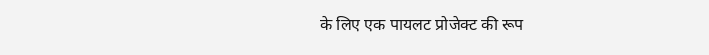के लिए एक पायलट प्रोजेक्ट की रूप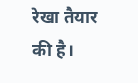रेखा तैयार की है।